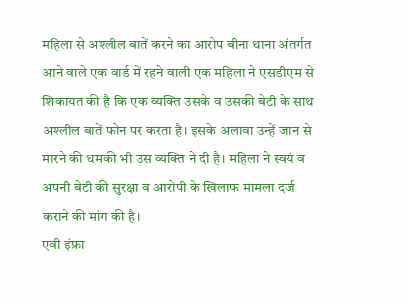महिला से अश्लील बातें करने का आरोप बीना थाना अंतर्गत आने वाले एक वार्ड में रहने वाली एक महिला ने एसडीएम से शिकायत की है कि एक व्यक्ति उसके व उसकी बेटी के साथ अश्लील बातें फोन पर करता है। इसके अलावा उन्हें जान से मारने की धमकी भी उस व्यक्ति ने दी है। महिला ने स्वयं व अपनी बेटी की सुरक्षा व आरोपी के खिलाफ मामला दर्ज कराने की मांग की है।
एवी इंफ्रा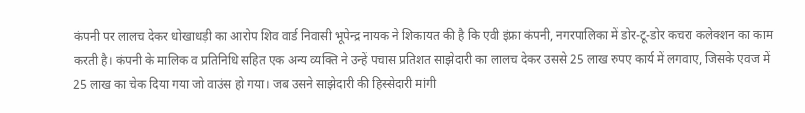कंपनी पर लालच देकर धोखाधड़ी का आरोप शिव वार्ड निवासी भूपेन्द्र नायक ने शिकायत की है कि एवी इंफ्रा कंपनी, नगरपालिका में डोर-टू-डोर कचरा कलेक्शन का काम करती है। कंपनी के मालिक व प्रतिनिधि सहित एक अन्य व्यक्ति ने उन्हें पचास प्रतिशत साझेदारी का लालच देकर उससे 25 लाख रुपए कार्य में लगवाए, जिसके एवज में 25 लाख का चेक दिया गया जो वाउंस हो गया। जब उसने साझेदारी की हिस्सेदारी मांगी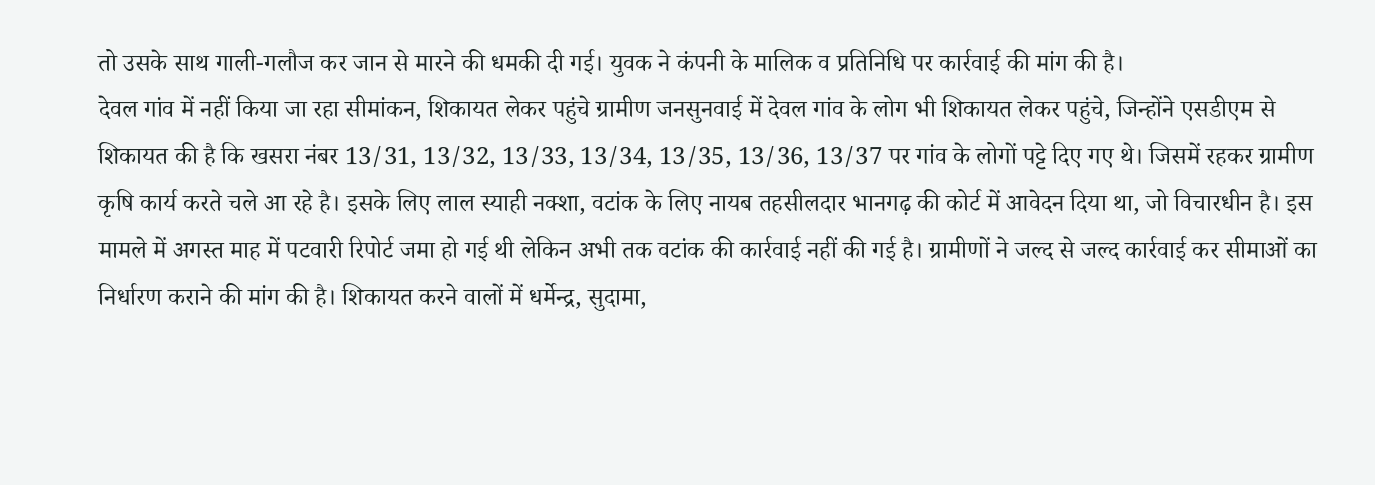तो उसके साथ गाली-गलौज कर जान से मारने की धमकी दी गई। युवक ने कंपनी के मालिक व प्रतिनिधि पर कार्रवाई की मांग की है।
देवल गांव में नहीं किया जा रहा सीमांकन, शिकायत लेकर पहुंचे ग्रामीण जनसुनवाई में देवल गांव के लोग भी शिकायत लेकर पहुंचे, जिन्होंने एसडीएम से शिकायत की है कि खसरा नंबर 13/31, 13/32, 13/33, 13/34, 13/35, 13/36, 13/37 पर गांव के लोगों पट्टे दिए गए थे। जिसमें रहकर ग्रामीण कृषि कार्य करते चले आ रहे है। इसके लिए लाल स्याही नक्शा, वटांक के लिए नायब तहसीलदार भानगढ़ की कोर्ट में आवेदन दिया था, जो विचारधीन है। इस मामले में अगस्त माह में पटवारी रिपोर्ट जमा हो गई थी लेकिन अभी तक वटांक की कार्रवाई नहीं की गई है। ग्रामीणों ने जल्द से जल्द कार्रवाई कर सीमाओं का निर्धारण कराने की मांग की है। शिकायत करने वालों में धर्मेन्द्र, सुदामा,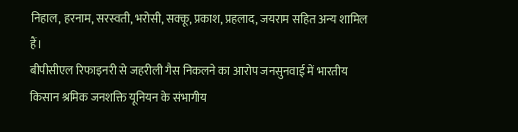निहाल, हरनाम, सरस्वती, भरोसी, सक्कू, प्रकाश, प्रहलाद, जयराम सहित अन्य शामिल हैं।
बीपीसीएल रिफाइनरी से जहरीली गैस निकलने का आरोप जनसुनवाई में भारतीय किसान श्रमिक जनशक्ति यूनियन के संभागीय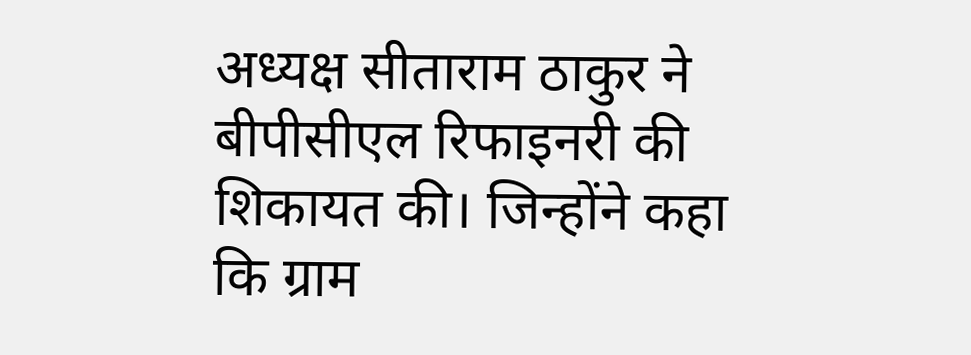अध्यक्ष सीताराम ठाकुर ने बीपीसीएल रिफाइनरी की शिकायत की। जिन्होंने कहा कि ग्राम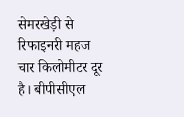सेमरखेड़ी से रिफाइनरी महज चार किलोमीटर दूर है। बीपीसीएल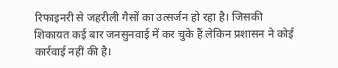रिफाइनरी से जहरीली गैसों का उत्सर्जन हो रहा है। जिसकी शिकायत कई बार जनसुनवाई में कर चुके हैं लेकिन प्रशासन ने कोई कार्रवाई नहीं की है।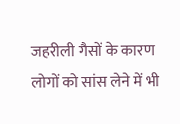जहरीली गैसों के कारण लोगों को सांस लेने में भी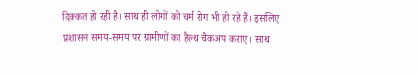दिक्कत हो रही है। साथ ही लोगों को चर्म रोग भी हो रहे हैं। इसलिए प्रशासन समय-समय पर ग्रामीणों का हैल्थ चैकअप कराए। साथ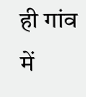ही गांव में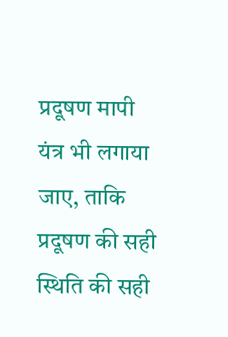प्रदूषण मापी यंत्र भी लगाया जाए, ताकि प्रदूषण की सही स्थिति की सही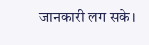जानकारी लग सके।